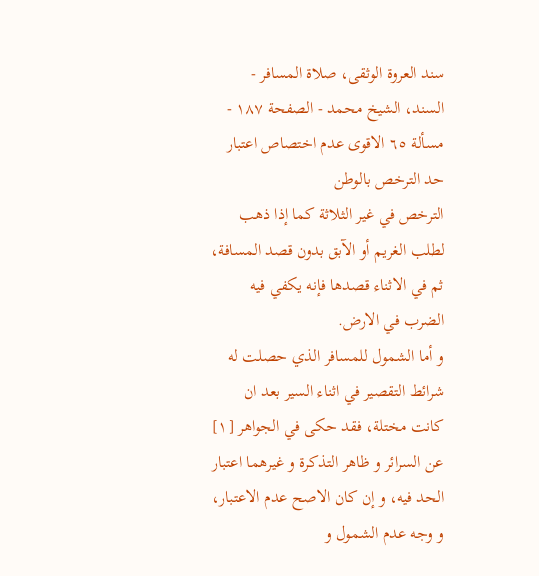سند العروة الوثقى، صلاة المسافر - السند، الشيخ محمد - الصفحة ١٨٧ - مسألة ٦٥ الاقوى عدم اختصاص اعتبار حد الترخص بالوطن
الترخص في غير الثلاثة كما إذا ذهب لطلب الغريم أو الآبق بدون قصد المسافة، ثم في الاثناء قصدها فإنه يكفي فيه الضرب في الارض.
و أما الشمول للمسافر الذي حصلت له شرائط التقصير في اثناء السير بعد ان كانت مختلة، فقد حكى في الجواهر [١] عن السرائر و ظاهر التذكرة و غيرهما اعتبار الحد فيه، و إن كان الاصح عدم الاعتبار، و وجه عدم الشمول و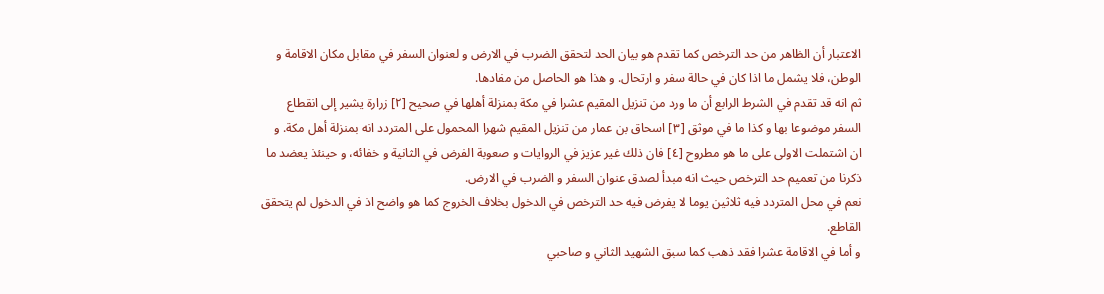الاعتبار أن الظاهر من حد الترخص كما تقدم هو بيان الحد لتحقق الضرب في الارض و لعنوان السفر في مقابل مكان الاقامة و الوطن، فلا يشمل ما اذا كان في حالة سفر و ارتحال. و هذا هو الحاصل من مفادها.
ثم انه قد تقدم في الشرط الرابع أن ما ورد من تنزيل المقيم عشرا في مكة بمنزلة أهلها في صحيح [٢] زرارة يشير إلى انقطاع السفر موضوعا بها و كذا ما في موثق [٣] اسحاق بن عمار من تنزيل المقيم شهرا المحمول على المتردد انه بمنزلة أهل مكة. و ان اشتملت الاولى على ما هو مطروح [٤] فان ذلك غير عزيز في الروايات و صعوبة الفرض في الثانية و خفائه، و حينئذ يعضد ما ذكرنا من تعميم حد الترخص حيث انه مبدأ لصدق عنوان السفر و الضرب في الارض.
نعم في محل المتردد فيه ثلاثين يوما لا يفرض فيه حد الترخص في الدخول بخلاف الخروج كما هو واضح اذ في الدخول لم يتحقق القاطع.
و أما في الاقامة عشرا فقد ذهب كما سبق الشهيد الثاني و صاحبي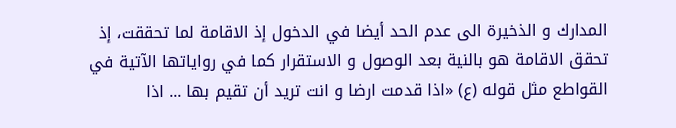المدارك و الذخيرة الى عدم الحد أيضا في الدخول إذ الاقامة لما تحققت، إذ تحقق الاقامة هو بالنية بعد الوصول و الاستقرار كما في رواياتها الآتية في القواطع مثل قوله (ع) «اذا قدمت ارضا و انت تريد أن تقيم بها ... اذا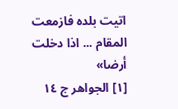اتيت بلده فازمعت المقام ... اذا دخلت أرضا»
[١] الجواهر ج ١٤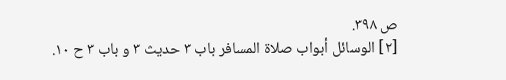ص ٣٩٨.
[٢] الوسائل أبواب صلاة المسافر باب ٣ حديث ٣ و باب ٣ ح ١٠.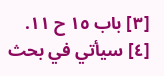[٣] باب ١٥ ح ١١.
[٤] سيأتي في بحث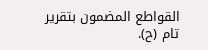القواطع المضمون بتقرير تام (ح).